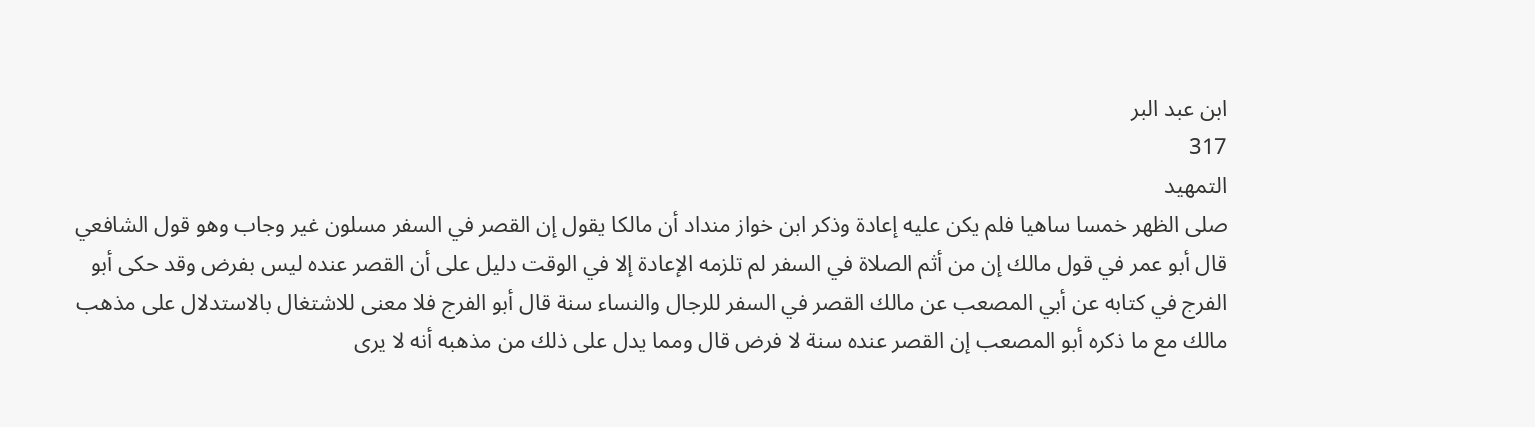ابن عبد البر
317
التمهيد
صلى الظهر خمسا ساهيا فلم يكن عليه إعادة وذكر ابن خواز منداد أن مالكا يقول إن القصر في السفر مسلون غير وجاب وهو قول الشافعي قال أبو عمر في قول مالك إن من أثم الصلاة في السفر لم تلزمه الإعادة إلا في الوقت دليل على أن القصر عنده ليس بفرض وقد حكى أبو الفرج في كتابه عن أبي المصعب عن مالك القصر في السفر للرجال والنساء سنة قال أبو الفرج فلا معنى للاشتغال بالاستدلال على مذهب مالك مع ما ذكره أبو المصعب إن القصر عنده سنة لا فرض قال ومما يدل على ذلك من مذهبه أنه لا يرى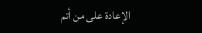الإعادة على من أتم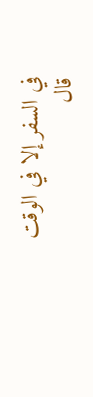في السفر إلا في الوقت قال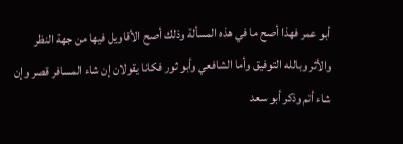أبو عمر فهذا أصح ما في هذه المسألة وذلك أصح الأقاويل فيها من جهة النظر والأثر وبالله التوفيق وأما الشافعي وأبو ثور فكانا يقولان إن شاء المسافر قصر وإن شاء أتم وذكر أبو سعد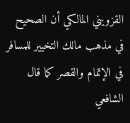القزويني المالكي أن الصحيح في مذهب مالك التخيير للمسافر في الإتمام والقصر كما قال الشافعي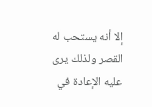إلا أنه يستحب له القصر ولذلك يرى عليه الإعادة في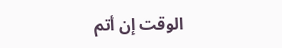الوقت إن أتم